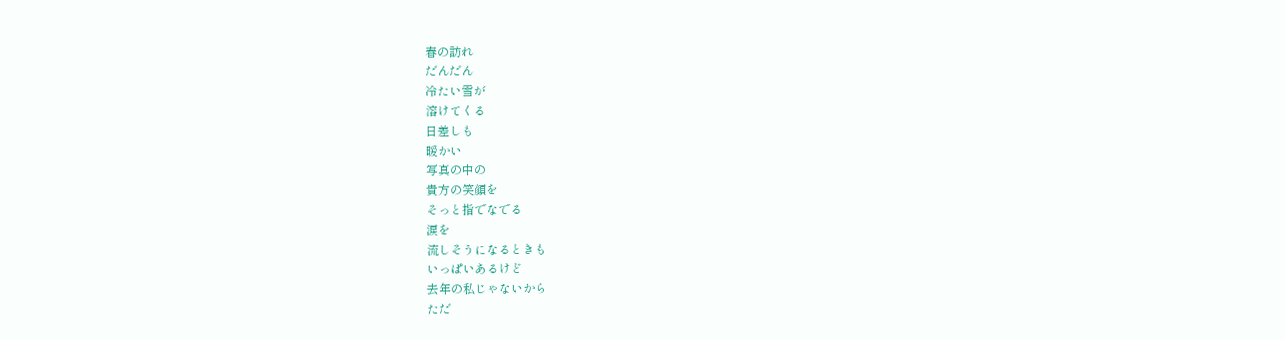春の訪れ
だんだん
冷たい雪が
溶けてくる
日差しも
暖かい
写真の中の
貴方の笑顔を
そっと指でなでる
涙を
流しそうになるときも
いっぱいあるけど
去年の私じゃないから
ただ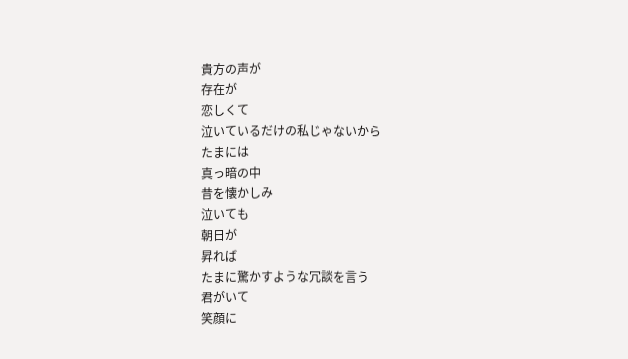貴方の声が
存在が
恋しくて
泣いているだけの私じゃないから
たまには
真っ暗の中
昔を懐かしみ
泣いても
朝日が
昇れば
たまに驚かすような冗談を言う
君がいて
笑顔に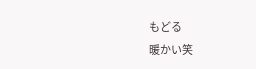もどる
暖かい笑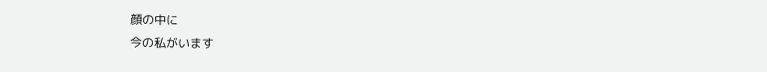顔の中に
今の私がいます